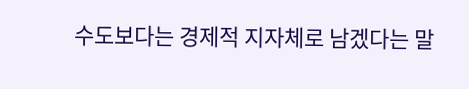수도보다는 경제적 지자체로 남겠다는 말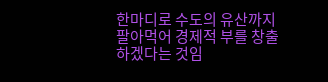한마디로 수도의 유산까지 팔아먹어 경제적 부를 창출하겠다는 것임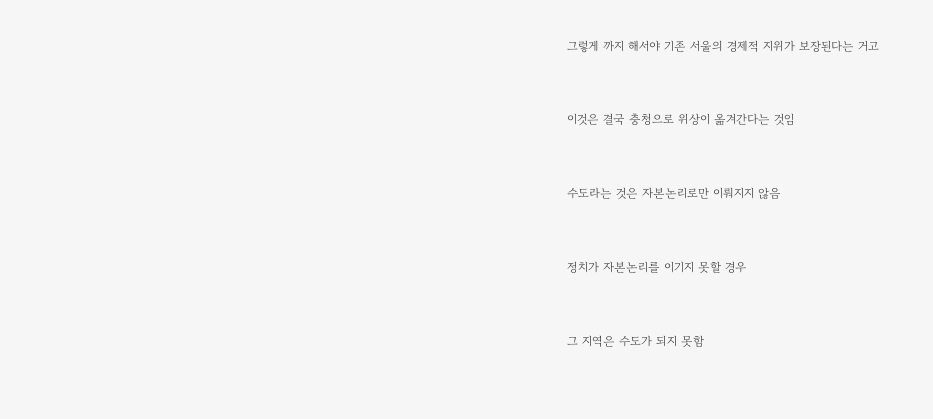그렇게 까지 해서야 기존 서울의 경제적 지위가 보장된다는 거고


이것은 결국 충청으로 위상이 옮겨간다는 것임


수도라는 것은 자본논리로만 이뤄지지 않음


정치가 자본논리를 이기지 못할 경우


그 지역은 수도가 되지 못함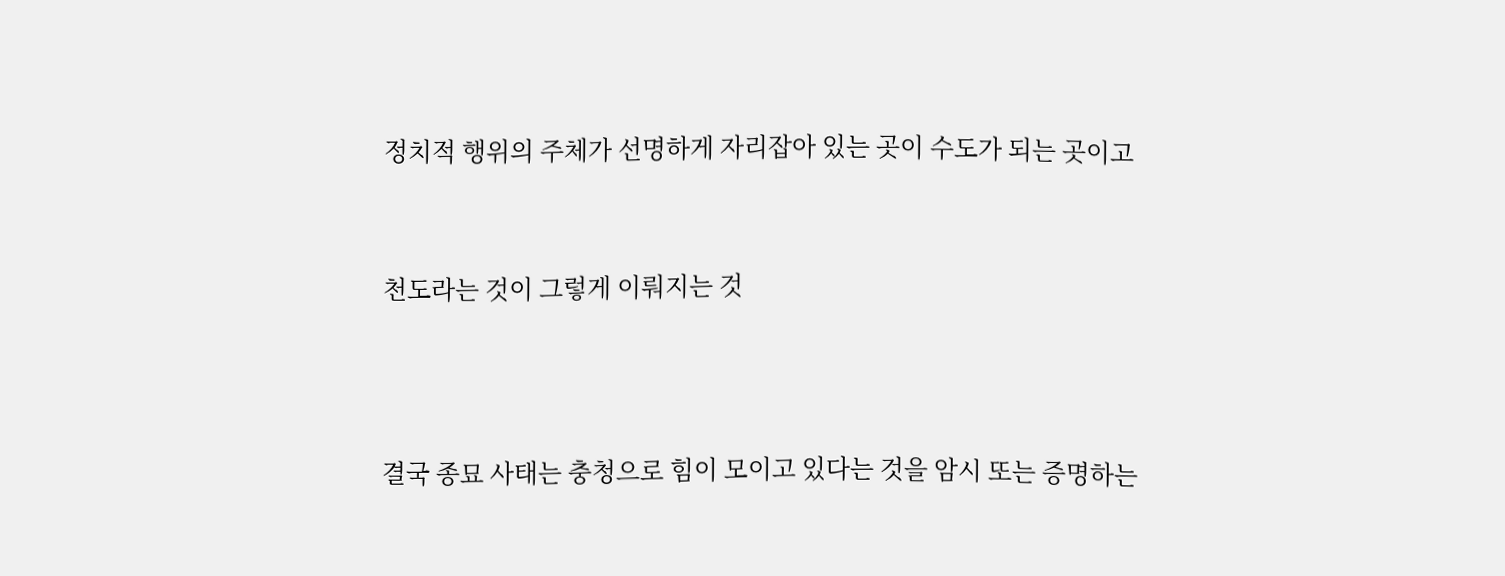정치적 행위의 주체가 선명하게 자리잡아 있는 곳이 수도가 되는 곳이고


천도라는 것이 그렇게 이뤄지는 것



결국 종묘 사태는 충청으로 힘이 모이고 있다는 것을 암시 또는 증명하는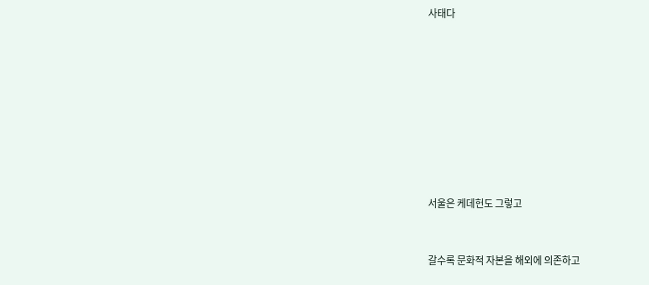사태다









서울은 케데헌도 그렇고


갈수록 문화적 자본을 해외에 의존하고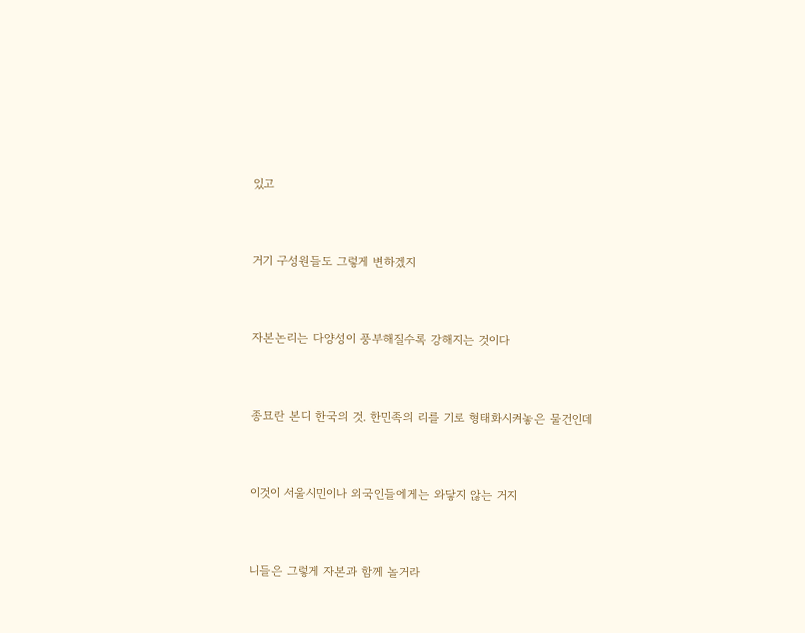있고


거기 구성원들도 그렇게 변하겠지


자본논리는 다양성이 풍부해질수록 강해지는 것이다


종묘란 본디 한국의 것. 한민족의 리를 기로 형태화시켜놓은 물건인데


이것이 서울시민이나 외국인들에게는 와닿지 않는 거지


니들은 그렇게 자본과 함께 놀거라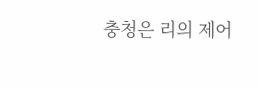충청은 리의 제어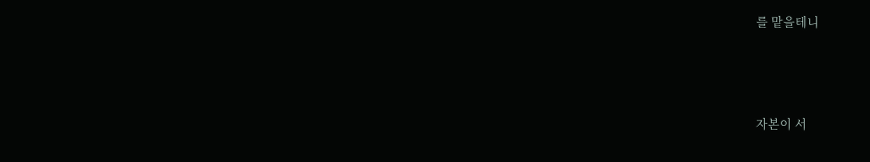를 맡을테니



자본이 서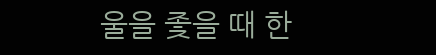울을 좇을 때 한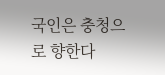국인은 충청으로 향한다